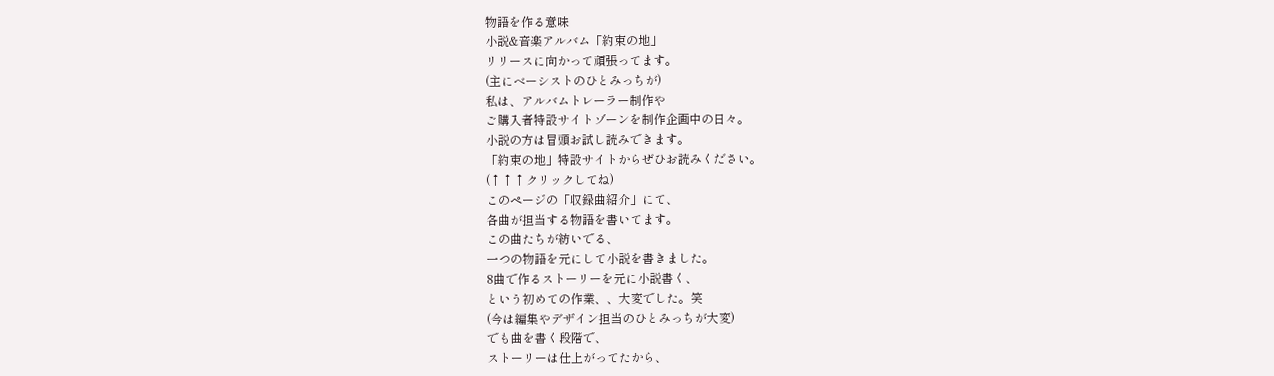物語を作る意味
小説&音楽アルバム「約束の地」
リリースに向かって頑張ってます。
(主にベーシストのひとみっちが)
私は、アルバムトレーラー制作や
ご購入者特設サイトゾーンを制作企画中の日々。
小説の方は冒頭お試し読みできます。
「約束の地」特設サイトからぜひお読みください。
(↑↑↑クリックしてね)
このページの「収録曲紹介」にて、
各曲が担当する物語を書いてます。
この曲たちが紡いでる、
一つの物語を元にして小説を書きました。
8曲で作るストーリーを元に小説書く、
という初めての作業、、大変でした。笑
(今は編集やデザイン担当のひとみっちが大変)
でも曲を書く段階で、
ストーリーは仕上がってたから、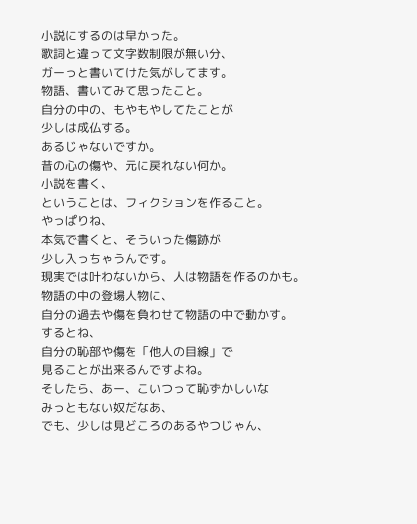小説にするのは早かった。
歌詞と違って文字数制限が無い分、
ガーっと書いてけた気がしてます。
物語、書いてみて思ったこと。
自分の中の、もやもやしてたことが
少しは成仏する。
あるじゃないですか。
昔の心の傷や、元に戻れない何か。
小説を書く、
ということは、フィクションを作ること。
やっぱりね、
本気で書くと、そういった傷跡が
少し入っちゃうんです。
現実では叶わないから、人は物語を作るのかも。
物語の中の登場人物に、
自分の過去や傷を負わせて物語の中で動かす。
するとね、
自分の恥部や傷を「他人の目線」で
見ることが出来るんですよね。
そしたら、あー、こいつって恥ずかしいな
みっともない奴だなあ、
でも、少しは見どころのあるやつじゃん、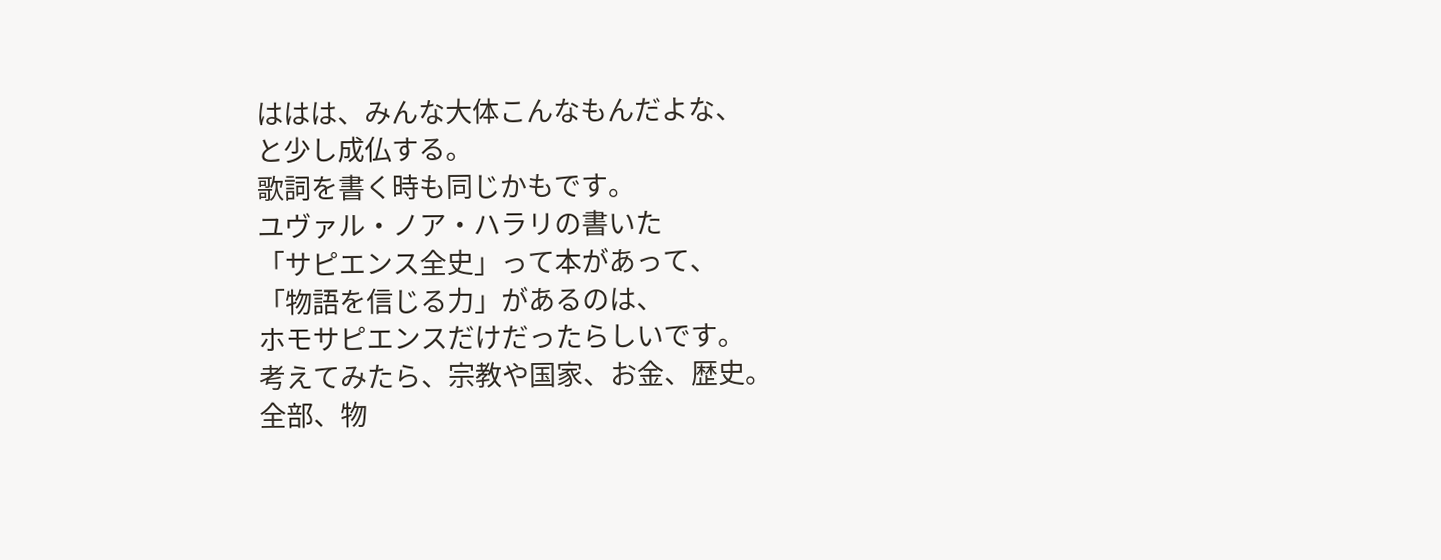ははは、みんな大体こんなもんだよな、
と少し成仏する。
歌詞を書く時も同じかもです。
ユヴァル・ノア・ハラリの書いた
「サピエンス全史」って本があって、
「物語を信じる力」があるのは、
ホモサピエンスだけだったらしいです。
考えてみたら、宗教や国家、お金、歴史。
全部、物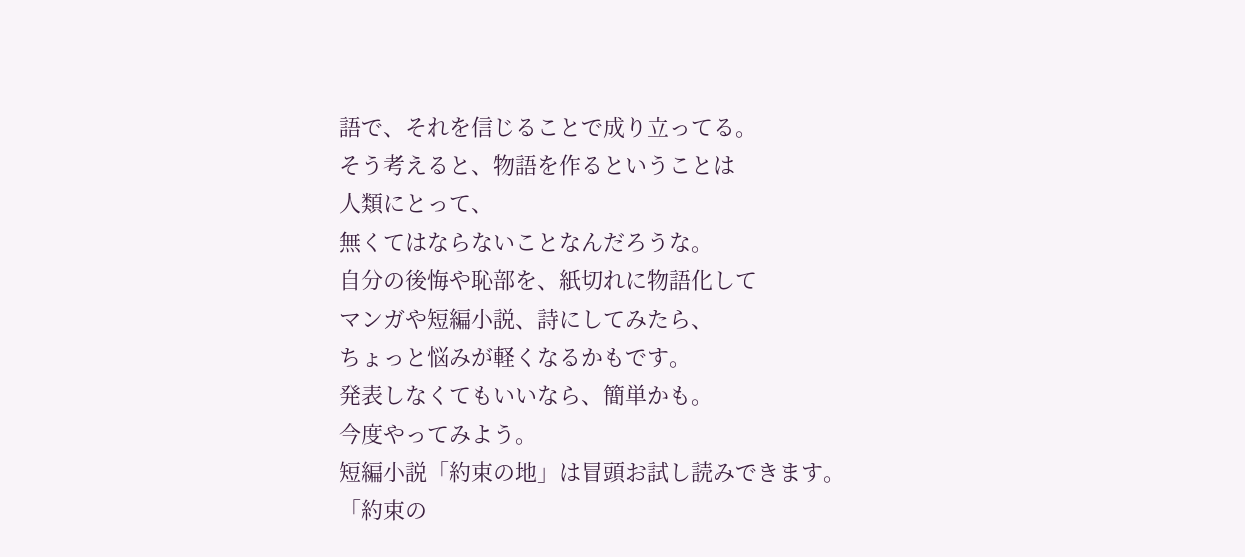語で、それを信じることで成り立ってる。
そう考えると、物語を作るということは
人類にとって、
無くてはならないことなんだろうな。
自分の後悔や恥部を、紙切れに物語化して
マンガや短編小説、詩にしてみたら、
ちょっと悩みが軽くなるかもです。
発表しなくてもいいなら、簡単かも。
今度やってみよう。
短編小説「約束の地」は冒頭お試し読みできます。
「約束の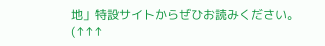地」特設サイトからぜひお読みください。
(↑↑↑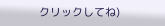クリックしてね)